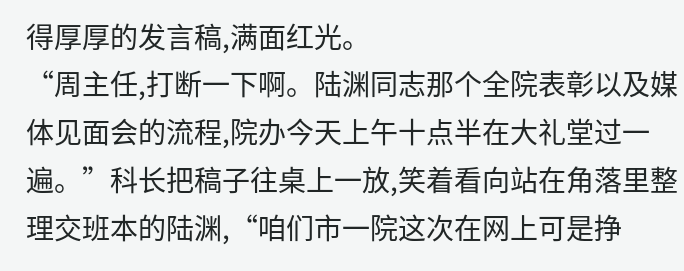得厚厚的发言稿,满面红光。
“周主任,打断一下啊。陆渊同志那个全院表彰以及媒体见面会的流程,院办今天上午十点半在大礼堂过一遍。”科长把稿子往桌上一放,笑着看向站在角落里整理交班本的陆渊,“咱们市一院这次在网上可是挣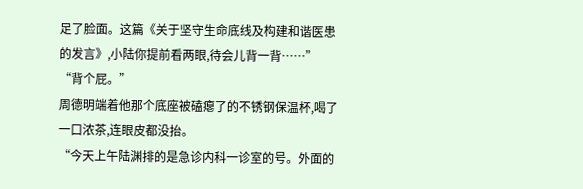足了脸面。这篇《关于坚守生命底线及构建和谐医患的发言》,小陆你提前看两眼,待会儿背一背……”
“背个屁。”
周德明端着他那个底座被磕瘪了的不锈钢保温杯,喝了一口浓茶,连眼皮都没抬。
“今天上午陆渊排的是急诊内科一诊室的号。外面的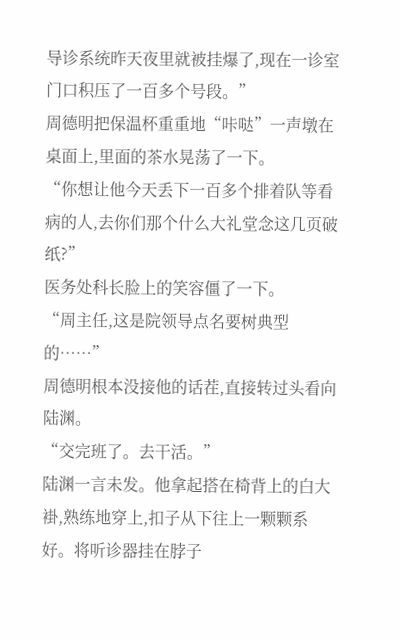导诊系统昨天夜里就被挂爆了,现在一诊室门口积压了一百多个号段。”
周德明把保温杯重重地“咔哒”一声墩在桌面上,里面的茶水晃荡了一下。
“你想让他今天丢下一百多个排着队等看病的人,去你们那个什么大礼堂念这几页破纸?”
医务处科长脸上的笑容僵了一下。
“周主任,这是院领导点名要树典型的……”
周德明根本没接他的话茬,直接转过头看向陆渊。
“交完班了。去干活。”
陆渊一言未发。他拿起搭在椅背上的白大褂,熟练地穿上,扣子从下往上一颗颗系好。将听诊器挂在脖子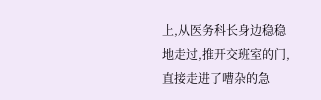上,从医务科长身边稳稳地走过,推开交班室的门,直接走进了嘈杂的急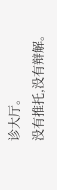诊大厅。
没有推托,没有辩解。